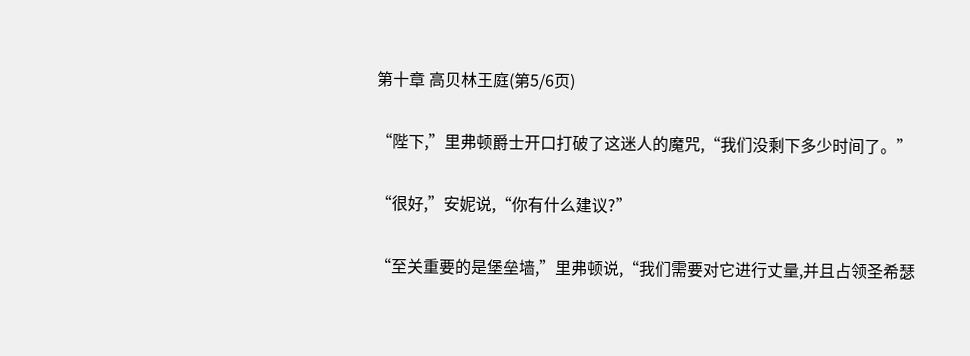第十章 高贝林王庭(第5/6页)

“陛下,”里弗顿爵士开口打破了这迷人的魔咒,“我们没剩下多少时间了。”

“很好,”安妮说,“你有什么建议?”

“至关重要的是堡垒墙,”里弗顿说,“我们需要对它进行丈量,并且占领圣希瑟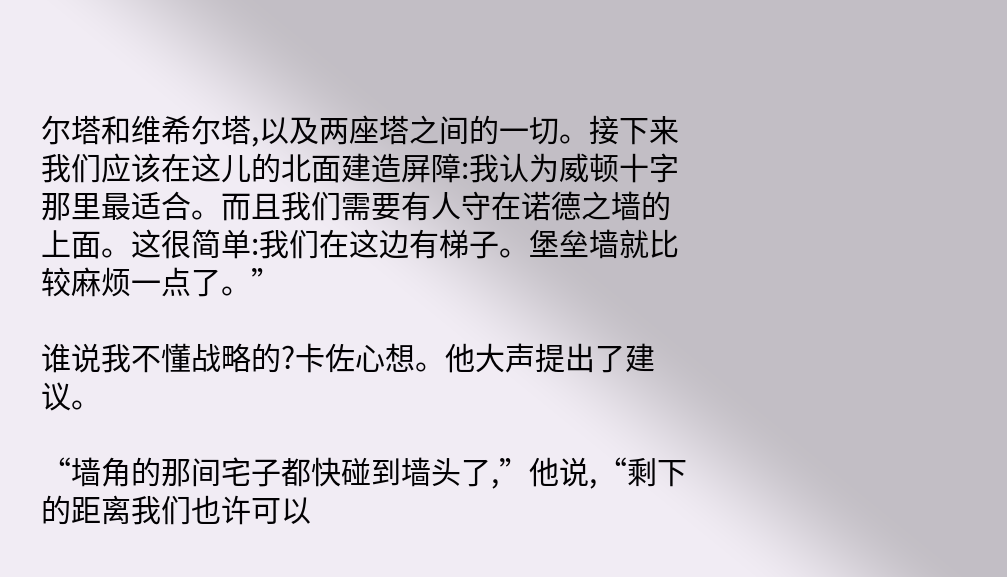尔塔和维希尔塔,以及两座塔之间的一切。接下来我们应该在这儿的北面建造屏障:我认为威顿十字那里最适合。而且我们需要有人守在诺德之墙的上面。这很简单:我们在这边有梯子。堡垒墙就比较麻烦一点了。”

谁说我不懂战略的?卡佐心想。他大声提出了建议。

“墙角的那间宅子都快碰到墙头了,”他说,“剩下的距离我们也许可以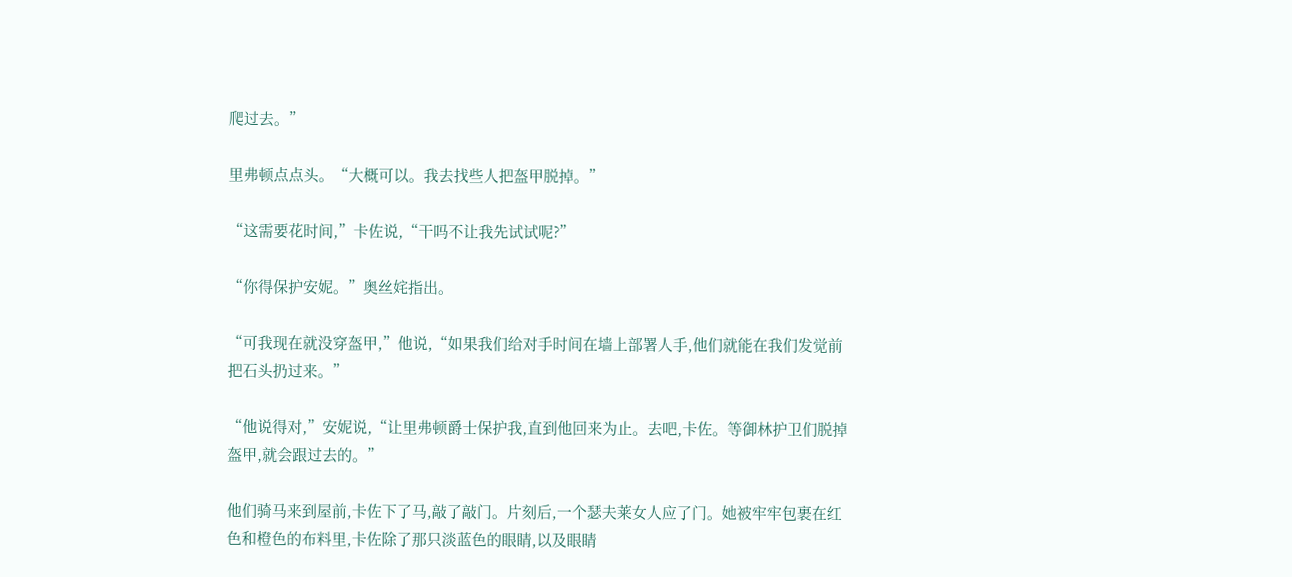爬过去。”

里弗顿点点头。“大概可以。我去找些人把盔甲脱掉。”

“这需要花时间,”卡佐说,“干吗不让我先试试呢?”

“你得保护安妮。”奥丝姹指出。

“可我现在就没穿盔甲,”他说,“如果我们给对手时间在墙上部署人手,他们就能在我们发觉前把石头扔过来。”

“他说得对,”安妮说,“让里弗顿爵士保护我,直到他回来为止。去吧,卡佐。等御林护卫们脱掉盔甲,就会跟过去的。”

他们骑马来到屋前,卡佐下了马,敲了敲门。片刻后,一个瑟夫莱女人应了门。她被牢牢包裹在红色和橙色的布料里,卡佐除了那只淡蓝色的眼睛,以及眼睛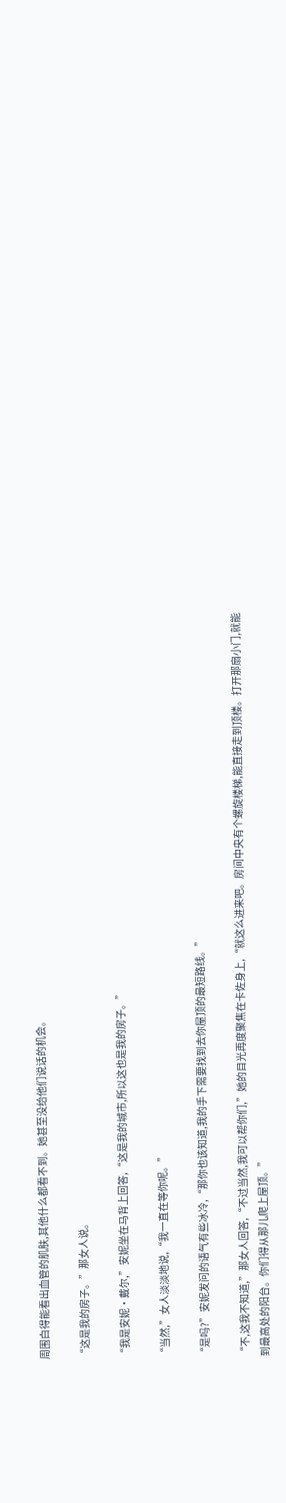周围白得能看出血管的肌肤,其他什么都看不到。她甚至没给他们说话的机会。

“这是我的房子。”那女人说。

“我是安妮·戴尔,”安妮坐在马背上回答,“这是我的城市,所以这也是我的房子。”

“当然,”女人淡淡地说,“我一直在等你呢。”

“是吗?”安妮发问的语气有些冰冷,“那你也该知道,我的手下需要找到去你屋顶的最短路线。”

“不,这我不知道,”那女人回答,“不过当然,我可以帮你们,”她的目光再度聚焦在卡佐身上,“就这么进来吧。房间中央有个螺旋楼梯,能直接走到顶楼。打开那扇小门,就能到最高处的阳台。你们得从那儿爬上屋顶。”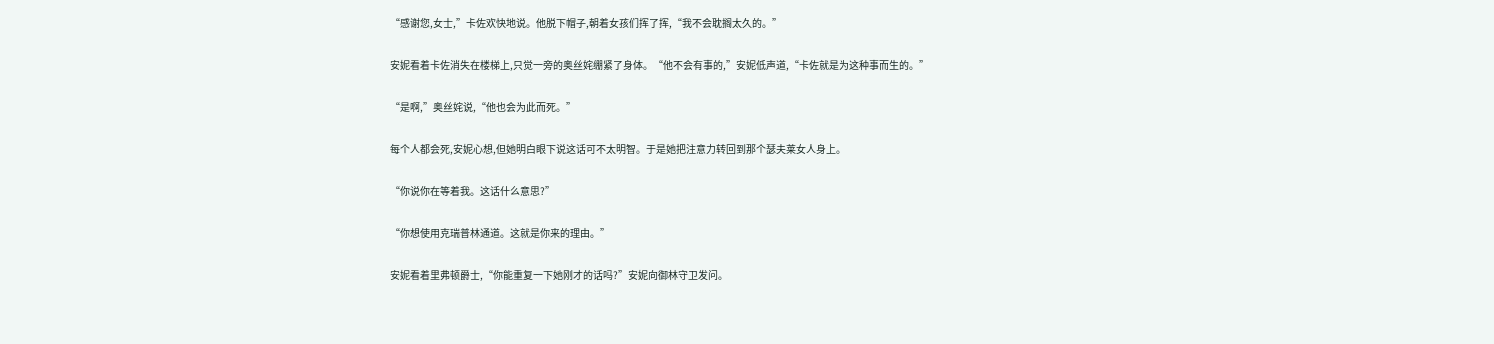“感谢您,女士,”卡佐欢快地说。他脱下帽子,朝着女孩们挥了挥,“我不会耽搁太久的。”

安妮看着卡佐消失在楼梯上,只觉一旁的奥丝姹绷紧了身体。“他不会有事的,”安妮低声道,“卡佐就是为这种事而生的。”

“是啊,”奥丝姹说,“他也会为此而死。”

每个人都会死,安妮心想,但她明白眼下说这话可不太明智。于是她把注意力转回到那个瑟夫莱女人身上。

“你说你在等着我。这话什么意思?”

“你想使用克瑞普林通道。这就是你来的理由。”

安妮看着里弗顿爵士,“你能重复一下她刚才的话吗?”安妮向御林守卫发问。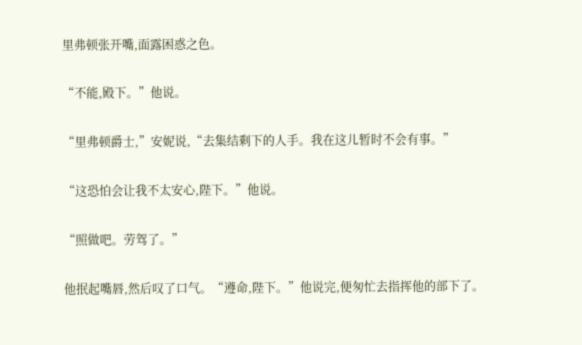里弗顿张开嘴,面露困惑之色。

“不能,殿下。”他说。

“里弗顿爵士,”安妮说,“去集结剩下的人手。我在这儿暂时不会有事。”

“这恐怕会让我不太安心,陛下。”他说。

“照做吧。劳驾了。”

他抿起嘴唇,然后叹了口气。“遵命,陛下。”他说完,便匆忙去指挥他的部下了。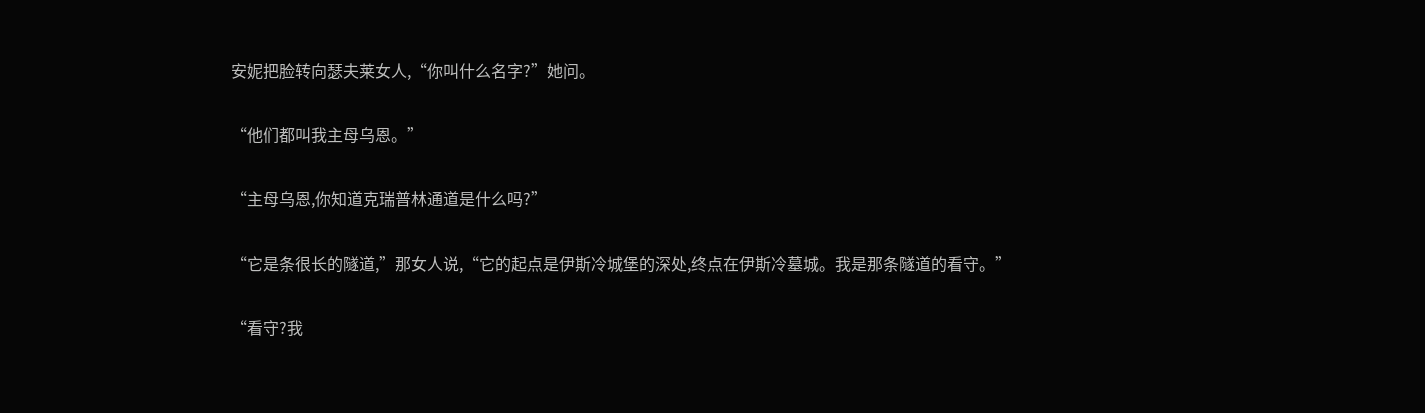安妮把脸转向瑟夫莱女人,“你叫什么名字?”她问。

“他们都叫我主母乌恩。”

“主母乌恩,你知道克瑞普林通道是什么吗?”

“它是条很长的隧道,”那女人说,“它的起点是伊斯冷城堡的深处,终点在伊斯冷墓城。我是那条隧道的看守。”

“看守?我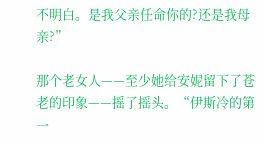不明白。是我父亲任命你的?还是我母亲?”

那个老女人——至少她给安妮留下了苍老的印象——摇了摇头。“伊斯冷的第一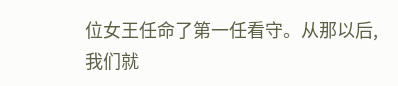位女王任命了第一任看守。从那以后,我们就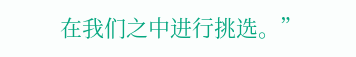在我们之中进行挑选。”